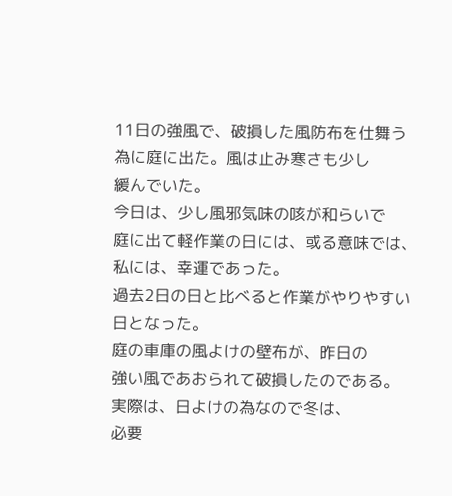11日の強風で、破損した風防布を仕舞う
為に庭に出た。風は止み寒さも少し
緩んでいた。
今日は、少し風邪気味の咳が和らいで
庭に出て軽作業の日には、或る意味では、
私には、幸運であった。
過去2日の日と比べると作業がやりやすい
日となった。
庭の車庫の風よけの壁布が、昨日の
強い風であおられて破損したのである。
実際は、日よけの為なので冬は、
必要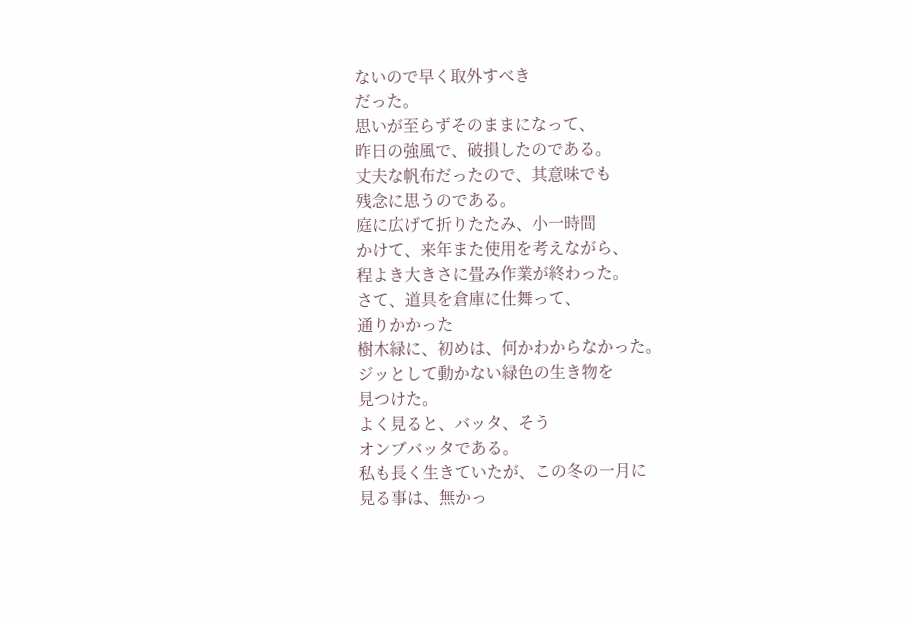ないので早く取外すべき
だった。
思いが至らずそのままになって、
昨日の強風で、破損したのである。
丈夫な帆布だったので、其意味でも
残念に思うのである。
庭に広げて折りたたみ、小一時間
かけて、来年また使用を考えながら、
程よき大きさに畳み作業が終わった。
さて、道具を倉庫に仕舞って、
通りかかった
樹木緑に、初めは、何かわからなかった。
ジッとして動かない緑色の生き物を
見つけた。
よく見ると、バッタ、そう
オンブバッタである。
私も長く生きていたが、この冬の一月に
見る事は、無かっ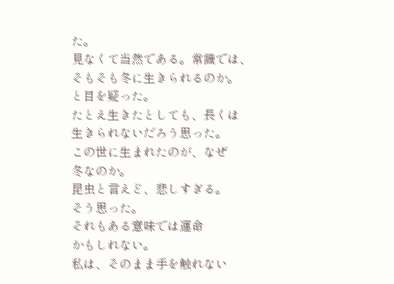た。
見なくて当然である。常識では、
そもそも冬に生きられるのか。
と目を疑った。
たとえ生きたとしても、長くは
生きられないだろう思った。
この世に生まれたのが、なぜ
冬なのか。
昆虫と言えど、悲しすぎる。
そう思った。
それもある意味では運命
かもしれない。
私は、そのまま手を触れない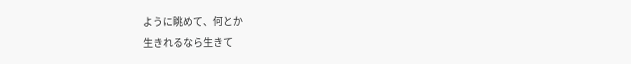ように眺めて、何とか
生きれるなら生きて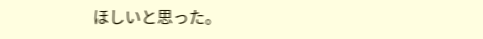ほしいと思った。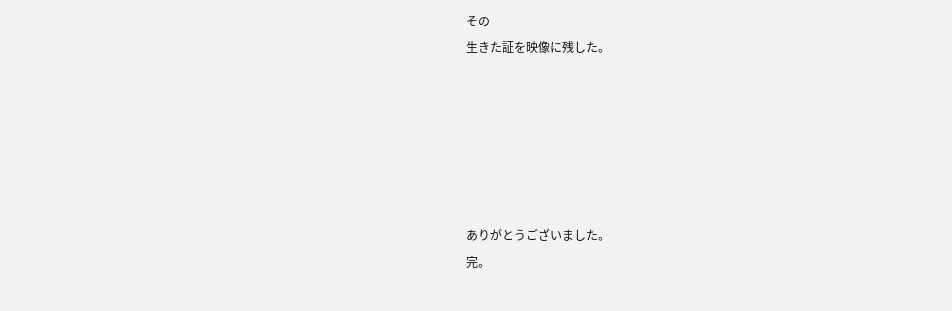その
生きた証を映像に残した。






ありがとうございました。
完。